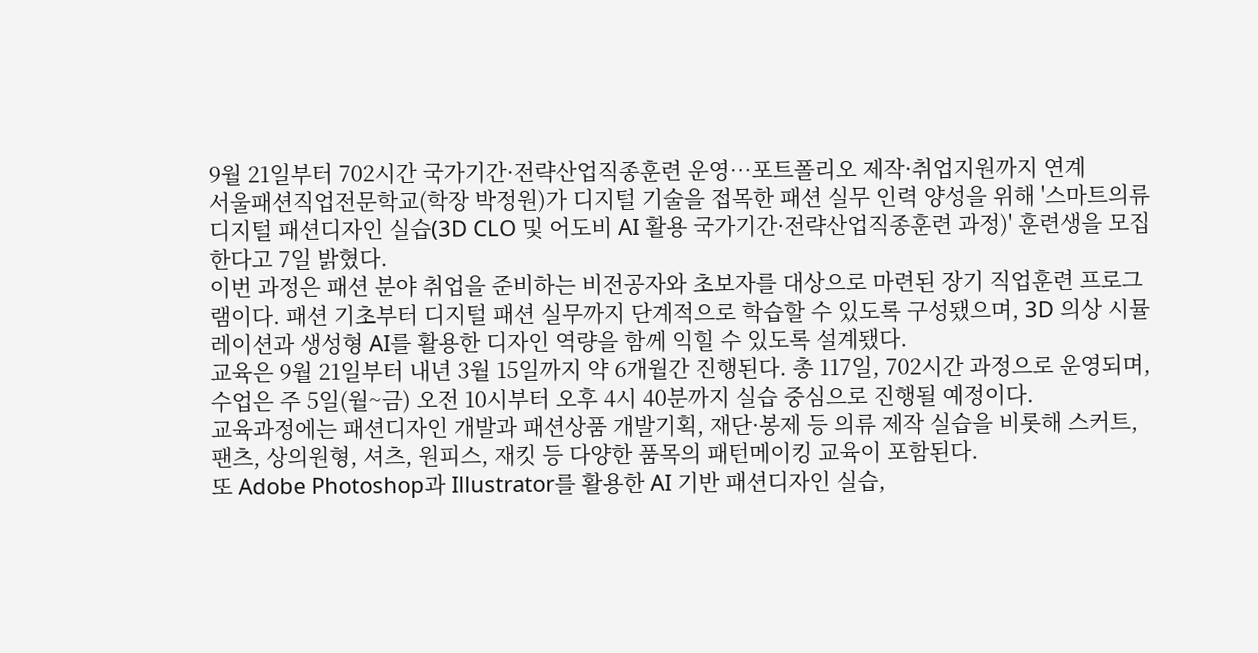9월 21일부터 702시간 국가기간·전략산업직종훈련 운영…포트폴리오 제작·취업지원까지 연계
서울패션직업전문학교(학장 박정원)가 디지털 기술을 접목한 패션 실무 인력 양성을 위해 '스마트의류 디지털 패션디자인 실습(3D CLO 및 어도비 AI 활용 국가기간·전략산업직종훈련 과정)' 훈련생을 모집한다고 7일 밝혔다.
이번 과정은 패션 분야 취업을 준비하는 비전공자와 초보자를 대상으로 마련된 장기 직업훈련 프로그램이다. 패션 기초부터 디지털 패션 실무까지 단계적으로 학습할 수 있도록 구성됐으며, 3D 의상 시뮬레이션과 생성형 AI를 활용한 디자인 역량을 함께 익힐 수 있도록 설계됐다.
교육은 9월 21일부터 내년 3월 15일까지 약 6개월간 진행된다. 총 117일, 702시간 과정으로 운영되며, 수업은 주 5일(월~금) 오전 10시부터 오후 4시 40분까지 실습 중심으로 진행될 예정이다.
교육과정에는 패션디자인 개발과 패션상품 개발기획, 재단·봉제 등 의류 제작 실습을 비롯해 스커트, 팬츠, 상의원형, 셔츠, 원피스, 재킷 등 다양한 품목의 패턴메이킹 교육이 포함된다.
또 Adobe Photoshop과 Illustrator를 활용한 AI 기반 패션디자인 실습,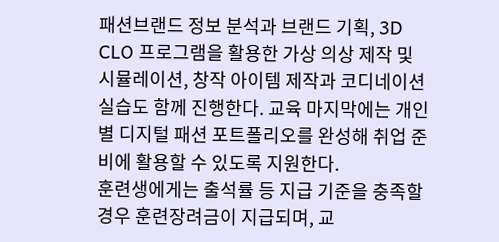패션브랜드 정보 분석과 브랜드 기획, 3D CLO 프로그램을 활용한 가상 의상 제작 및 시뮬레이션, 창작 아이템 제작과 코디네이션 실습도 함께 진행한다. 교육 마지막에는 개인별 디지털 패션 포트폴리오를 완성해 취업 준비에 활용할 수 있도록 지원한다.
훈련생에게는 출석률 등 지급 기준을 충족할 경우 훈련장려금이 지급되며, 교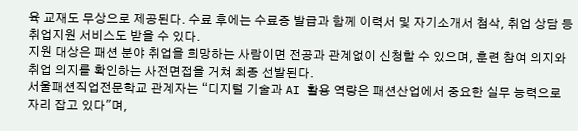육 교재도 무상으로 제공된다. 수료 후에는 수료증 발급과 함께 이력서 및 자기소개서 첨삭, 취업 상담 등 취업지원 서비스도 받을 수 있다.
지원 대상은 패션 분야 취업을 희망하는 사람이면 전공과 관계없이 신청할 수 있으며, 훈련 참여 의지와 취업 의지를 확인하는 사전면접을 거쳐 최종 선발된다.
서울패션직업전문학교 관계자는 “디지털 기술과 AI 활용 역량은 패션산업에서 중요한 실무 능력으로 자리 잡고 있다"며,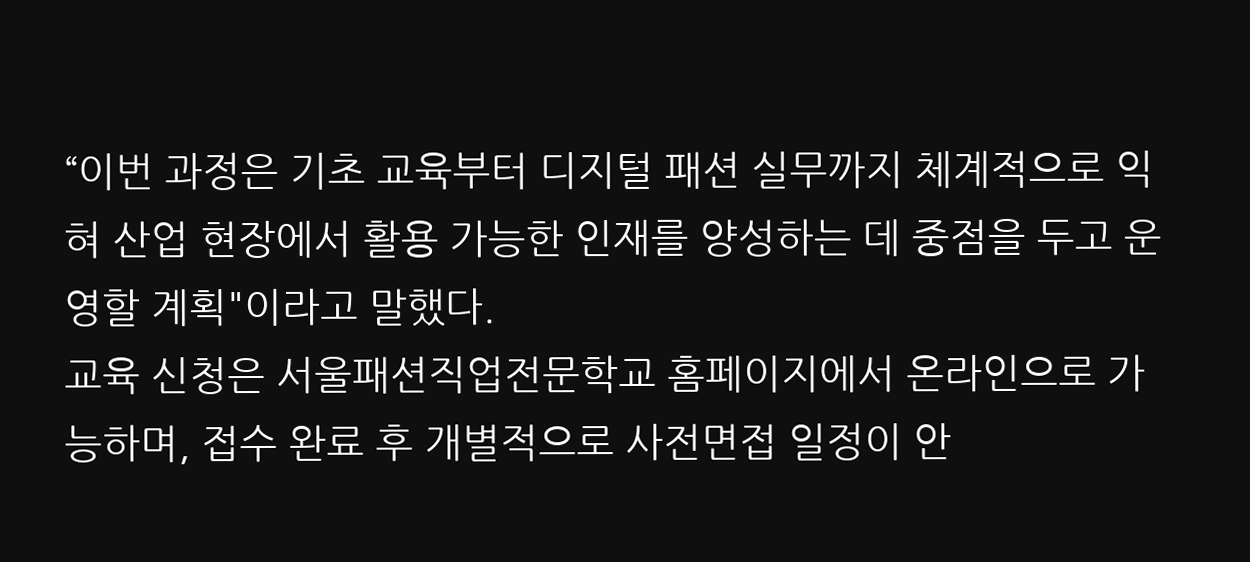“이번 과정은 기초 교육부터 디지털 패션 실무까지 체계적으로 익혀 산업 현장에서 활용 가능한 인재를 양성하는 데 중점을 두고 운영할 계획"이라고 말했다.
교육 신청은 서울패션직업전문학교 홈페이지에서 온라인으로 가능하며, 접수 완료 후 개별적으로 사전면접 일정이 안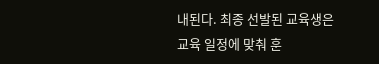내된다. 최종 선발된 교육생은 교육 일정에 맞춰 훈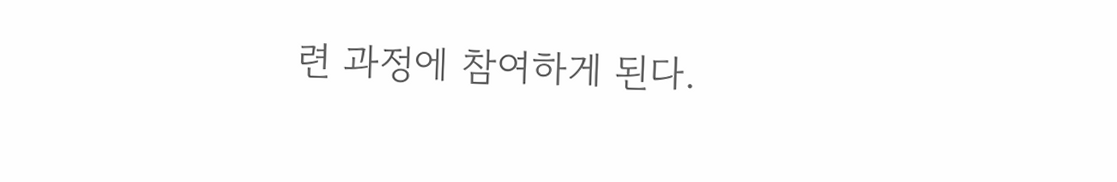련 과정에 참여하게 된다.